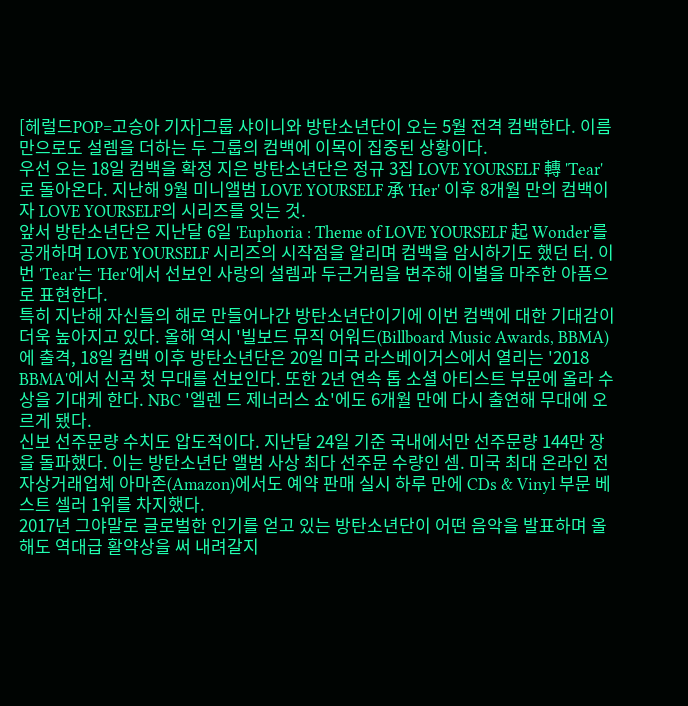[헤럴드POP=고승아 기자]그룹 샤이니와 방탄소년단이 오는 5월 전격 컴백한다. 이름만으로도 설렘을 더하는 두 그룹의 컴백에 이목이 집중된 상황이다.
우선 오는 18일 컴백을 확정 지은 방탄소년단은 정규 3집 LOVE YOURSELF 轉 'Tear'로 돌아온다. 지난해 9월 미니앨범 LOVE YOURSELF 承 'Her' 이후 8개월 만의 컴백이자 LOVE YOURSELF의 시리즈를 잇는 것.
앞서 방탄소년단은 지난달 6일 'Euphoria : Theme of LOVE YOURSELF 起 Wonder'를 공개하며 LOVE YOURSELF 시리즈의 시작점을 알리며 컴백을 암시하기도 했던 터. 이번 'Tear'는 'Her'에서 선보인 사랑의 설렘과 두근거림을 변주해 이별을 마주한 아픔으로 표현한다.
특히 지난해 자신들의 해로 만들어나간 방탄소년단이기에 이번 컴백에 대한 기대감이 더욱 높아지고 있다. 올해 역시 '빌보드 뮤직 어워드(Billboard Music Awards, BBMA)에 출격, 18일 컴백 이후 방탄소년단은 20일 미국 라스베이거스에서 열리는 '2018 BBMA'에서 신곡 첫 무대를 선보인다. 또한 2년 연속 톱 소셜 아티스트 부문에 올라 수상을 기대케 한다. NBC '엘렌 드 제너러스 쇼'에도 6개월 만에 다시 출연해 무대에 오르게 됐다.
신보 선주문량 수치도 압도적이다. 지난달 24일 기준 국내에서만 선주문량 144만 장을 돌파했다. 이는 방탄소년단 앨범 사상 최다 선주문 수량인 셈. 미국 최대 온라인 전자상거래업체 아마존(Amazon)에서도 예약 판매 실시 하루 만에 CDs & Vinyl 부문 베스트 셀러 1위를 차지했다.
2017년 그야말로 글로벌한 인기를 얻고 있는 방탄소년단이 어떤 음악을 발표하며 올해도 역대급 활약상을 써 내려갈지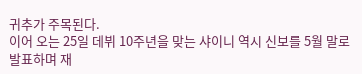귀추가 주목된다.
이어 오는 25일 데뷔 10주년을 맞는 샤이니 역시 신보를 5월 말로 발표하며 재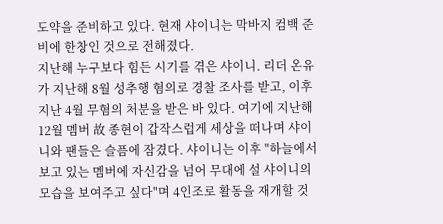도약을 준비하고 있다. 현재 샤이니는 막바지 컴백 준비에 한창인 것으로 전해졌다.
지난해 누구보다 힘든 시기를 겪은 샤이니. 리더 온유가 지난해 8월 성추행 혐의로 경찰 조사를 받고, 이후 지난 4월 무혐의 처분을 받은 바 있다. 여기에 지난해 12월 멤버 故 종현이 갑작스럽게 세상을 떠나며 샤이니와 팬들은 슬픔에 잠겼다. 샤이니는 이후 "하늘에서 보고 있는 멤버에 자신감을 넘어 무대에 설 샤이니의 모습을 보여주고 싶다"며 4인조로 활동을 재개할 것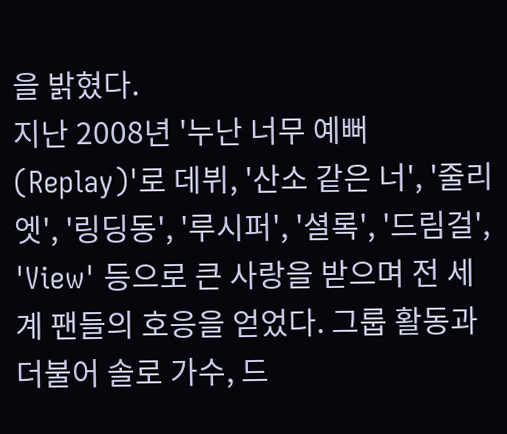을 밝혔다.
지난 2008년 '누난 너무 예뻐 (Replay)'로 데뷔, '산소 같은 너', '줄리엣', '링딩동', '루시퍼', '셜록', '드림걸', 'View' 등으로 큰 사랑을 받으며 전 세계 팬들의 호응을 얻었다. 그룹 활동과 더불어 솔로 가수, 드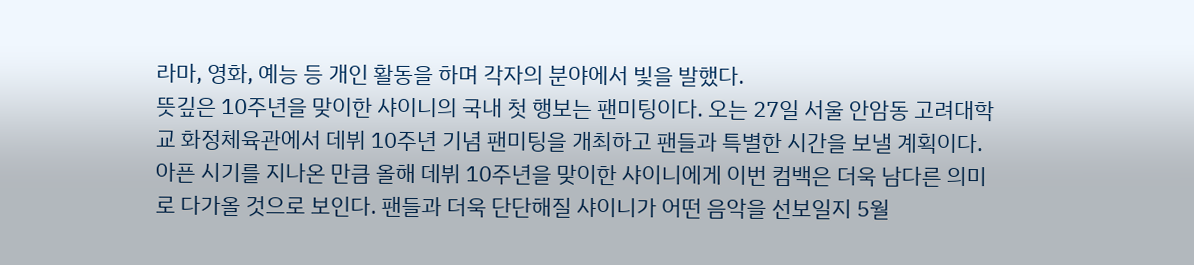라마, 영화, 예능 등 개인 활동을 하며 각자의 분야에서 빛을 발했다.
뜻깊은 10주년을 맞이한 샤이니의 국내 첫 행보는 팬미팅이다. 오는 27일 서울 안암동 고려대학교 화정체육관에서 데뷔 10주년 기념 팬미팅을 개최하고 팬들과 특별한 시간을 보낼 계획이다.
아픈 시기를 지나온 만큼 올해 데뷔 10주년을 맞이한 샤이니에게 이번 컴백은 더욱 남다른 의미로 다가올 것으로 보인다. 팬들과 더욱 단단해질 샤이니가 어떤 음악을 선보일지 5월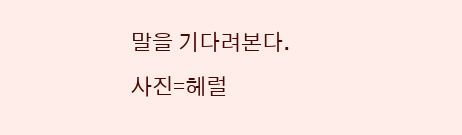말을 기다려본다.
사진=헤럴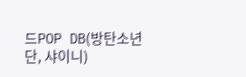드POP DB(방탄소년단, 샤이니)